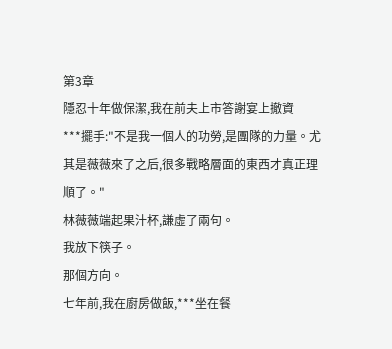第3章
隱忍十年做保潔,我在前夫上市答謝宴上撤資
***擺手:"不是我一個人的功勞,是團隊的力量。尤其是薇薇來了之后,很多戰略層面的東西才真正理順了。"
林薇薇端起果汁杯,謙虛了兩句。
我放下筷子。
那個方向。
七年前,我在廚房做飯,***坐在餐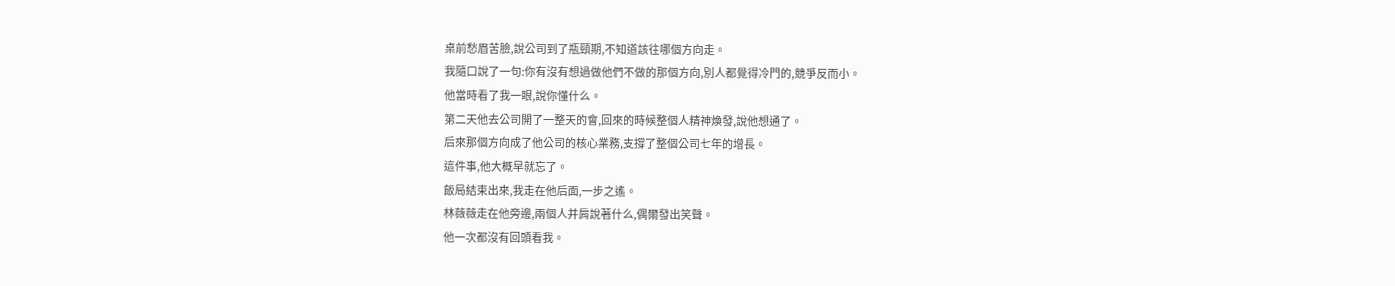桌前愁眉苦臉,說公司到了瓶頸期,不知道該往哪個方向走。
我隨口說了一句:你有沒有想過做他們不做的那個方向,別人都覺得冷門的,競爭反而小。
他當時看了我一眼,說你懂什么。
第二天他去公司開了一整天的會,回來的時候整個人精神煥發,說他想通了。
后來那個方向成了他公司的核心業務,支撐了整個公司七年的增長。
這件事,他大概早就忘了。
飯局結束出來,我走在他后面,一步之遙。
林薇薇走在他旁邊,兩個人并肩說著什么,偶爾發出笑聲。
他一次都沒有回頭看我。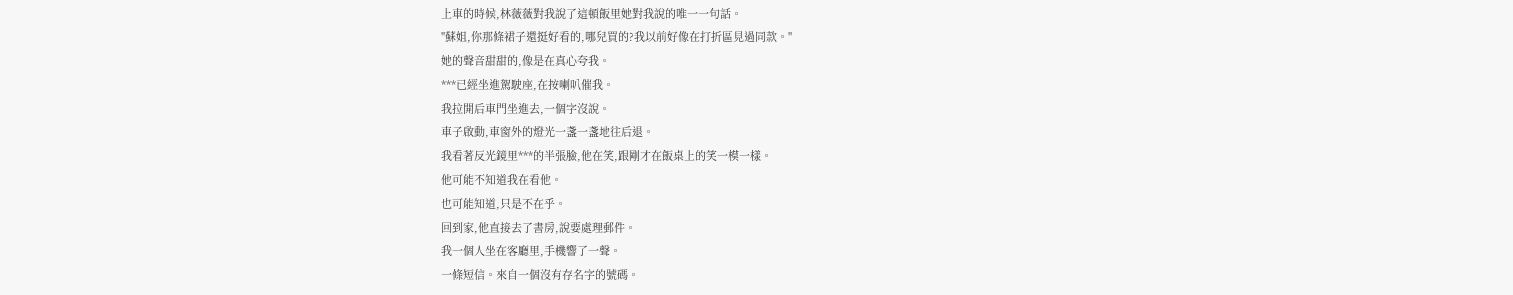上車的時候,林薇薇對我說了這頓飯里她對我說的唯一一句話。
"蘇姐,你那條裙子還挺好看的,哪兒買的?我以前好像在打折區見過同款。"
她的聲音甜甜的,像是在真心夸我。
***已經坐進駕駛座,在按喇叭催我。
我拉開后車門坐進去,一個字沒說。
車子啟動,車窗外的燈光一盞一盞地往后退。
我看著反光鏡里***的半張臉,他在笑,跟剛才在飯桌上的笑一模一樣。
他可能不知道我在看他。
也可能知道,只是不在乎。
回到家,他直接去了書房,說要處理郵件。
我一個人坐在客廳里,手機響了一聲。
一條短信。來自一個沒有存名字的號碼。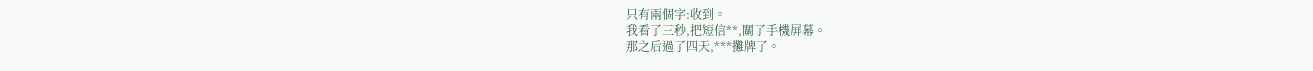只有兩個字:收到。
我看了三秒,把短信**,關了手機屏幕。
那之后過了四天,***攤牌了。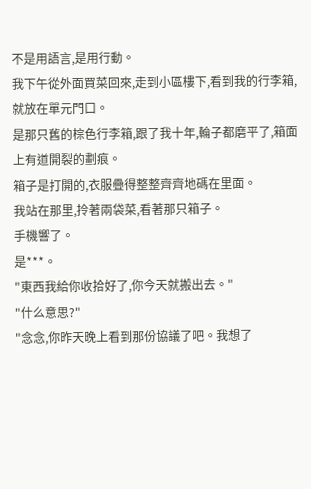不是用語言,是用行動。
我下午從外面買菜回來,走到小區樓下,看到我的行李箱,就放在單元門口。
是那只舊的棕色行李箱,跟了我十年,輪子都磨平了,箱面上有道開裂的劃痕。
箱子是打開的,衣服疊得整整齊齊地碼在里面。
我站在那里,拎著兩袋菜,看著那只箱子。
手機響了。
是***。
"東西我給你收拾好了,你今天就搬出去。"
"什么意思?"
"念念,你昨天晚上看到那份協議了吧。我想了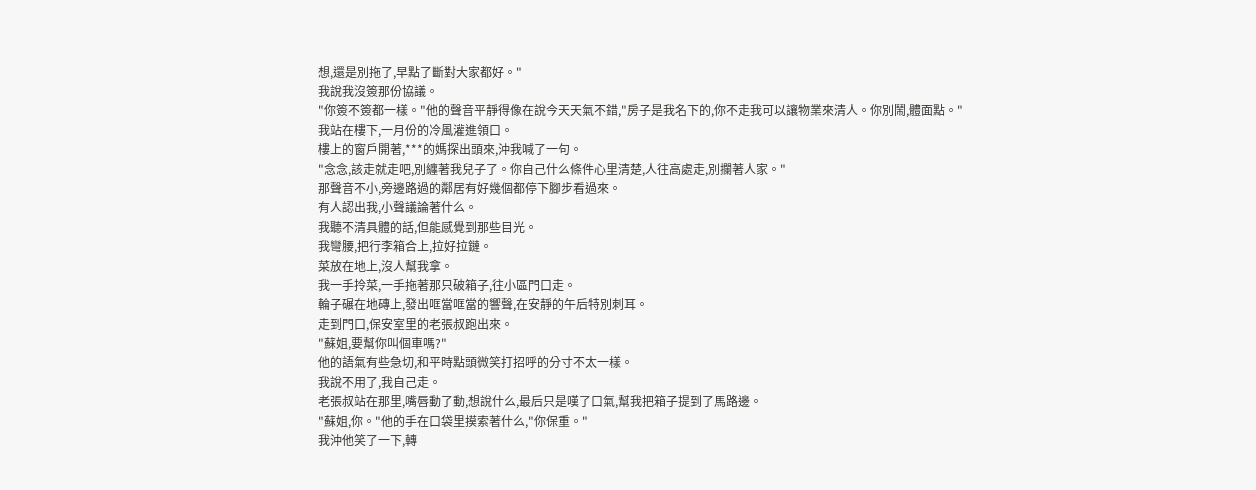想,還是別拖了,早點了斷對大家都好。"
我說我沒簽那份協議。
"你簽不簽都一樣。"他的聲音平靜得像在說今天天氣不錯,"房子是我名下的,你不走我可以讓物業來清人。你別鬧,體面點。"
我站在樓下,一月份的冷風灌進領口。
樓上的窗戶開著,***的媽探出頭來,沖我喊了一句。
"念念,該走就走吧,別纏著我兒子了。你自己什么條件心里清楚,人往高處走,別攔著人家。"
那聲音不小,旁邊路過的鄰居有好幾個都停下腳步看過來。
有人認出我,小聲議論著什么。
我聽不清具體的話,但能感覺到那些目光。
我彎腰,把行李箱合上,拉好拉鏈。
菜放在地上,沒人幫我拿。
我一手拎菜,一手拖著那只破箱子,往小區門口走。
輪子碾在地磚上,發出哐當哐當的響聲,在安靜的午后特別刺耳。
走到門口,保安室里的老張叔跑出來。
"蘇姐,要幫你叫個車嗎?"
他的語氣有些急切,和平時點頭微笑打招呼的分寸不太一樣。
我說不用了,我自己走。
老張叔站在那里,嘴唇動了動,想說什么,最后只是嘆了口氣,幫我把箱子提到了馬路邊。
"蘇姐,你。"他的手在口袋里摸索著什么,"你保重。"
我沖他笑了一下,轉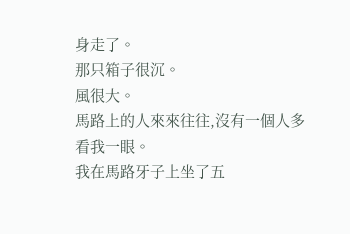身走了。
那只箱子很沉。
風很大。
馬路上的人來來往往,沒有一個人多看我一眼。
我在馬路牙子上坐了五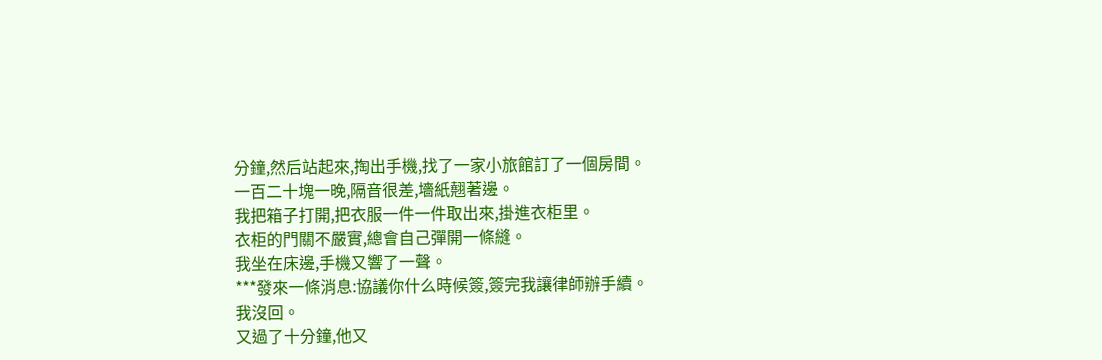分鐘,然后站起來,掏出手機,找了一家小旅館訂了一個房間。
一百二十塊一晚,隔音很差,墻紙翹著邊。
我把箱子打開,把衣服一件一件取出來,掛進衣柜里。
衣柜的門關不嚴實,總會自己彈開一條縫。
我坐在床邊,手機又響了一聲。
***發來一條消息:協議你什么時候簽,簽完我讓律師辦手續。
我沒回。
又過了十分鐘,他又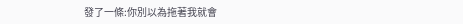發了一條:你別以為拖著我就會